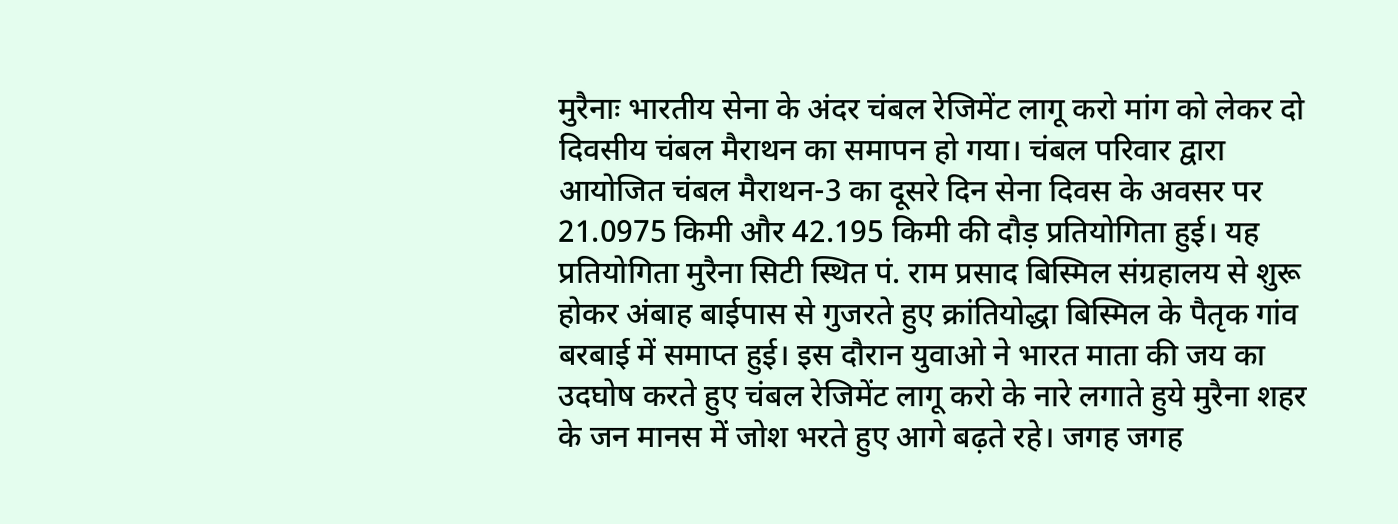मुरैनाः भारतीय सेना के अंदर चंबल रेजिमेंट लागू करो मांग को लेकर दो दिवसीय चंबल मैराथन का समापन हो गया। चंबल परिवार द्वारा आयोजित चंबल मैराथन-3 का दूसरे दिन सेना दिवस के अवसर पर 21.0975 किमी और 42.195 किमी की दौड़ प्रतियोगिता हुई। यह प्रतियोगिता मुरैना सिटी स्थित पं. राम प्रसाद बिस्मिल संग्रहालय से शुरू होकर अंबाह बाईपास से गुजरते हुए क्रांतियोद्धा बिस्मिल के पैतृक गांव बरबाई में समाप्त हुई। इस दौरान युवाओ ने भारत माता की जय का उदघोष करते हुए चंबल रेजिमेंट लागू करो के नारे लगाते हुये मुरैना शहर के जन मानस में जोश भरते हुए आगे बढ़ते रहे। जगह जगह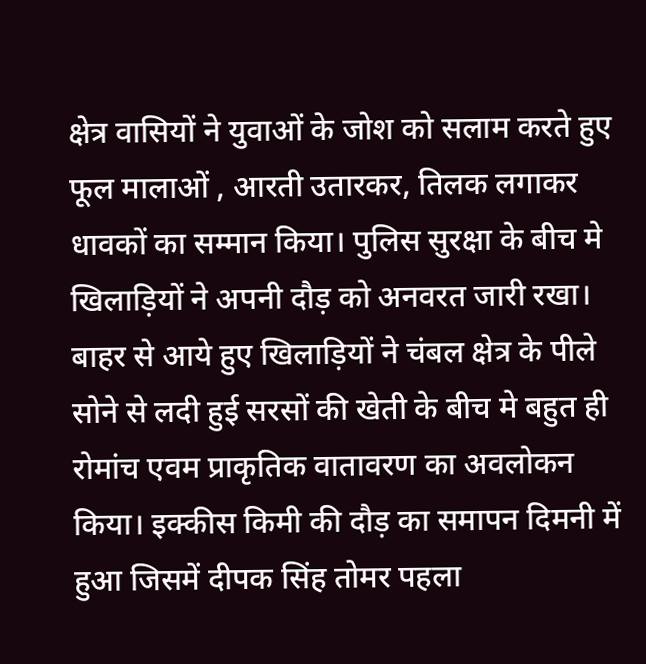क्षेत्र वासियों ने युवाओं के जोश को सलाम करते हुए फूल मालाओं , आरती उतारकर, तिलक लगाकर धावकों का सम्मान किया। पुलिस सुरक्षा के बीच मे खिलाड़ियों ने अपनी दौड़ को अनवरत जारी रखा। बाहर से आये हुए खिलाड़ियों ने चंबल क्षेत्र के पीले सोने से लदी हुई सरसों की खेती के बीच मे बहुत ही रोमांच एवम प्राकृतिक वातावरण का अवलोकन किया। इक्कीस किमी की दौड़ का समापन दिमनी में हुआ जिसमें दीपक सिंह तोमर पहला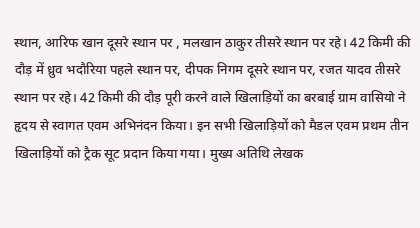स्थान, आरिफ खान दूसरे स्थान पर , मलखान ठाकुर तीसरे स्थान पर रहे। 42 किमी की दौड़ में ध्रुव भदौरिया पहले स्थान पर, दीपक निगम दूसरे स्थान पर, रजत यादव तीसरे स्थान पर रहे। 42 किमी की दौड़ पूरी करने वाले खिलाड़ियों का बरबाई ग्राम वासियो ने हृदय से स्वागत एवम अभिनंदन किया। इन सभी खिलाड़ियों को मैडल एवम प्रथम तीन खिलाड़ियों को ट्रैक सूट प्रदान किया गया। मुख्य अतिथि लेखक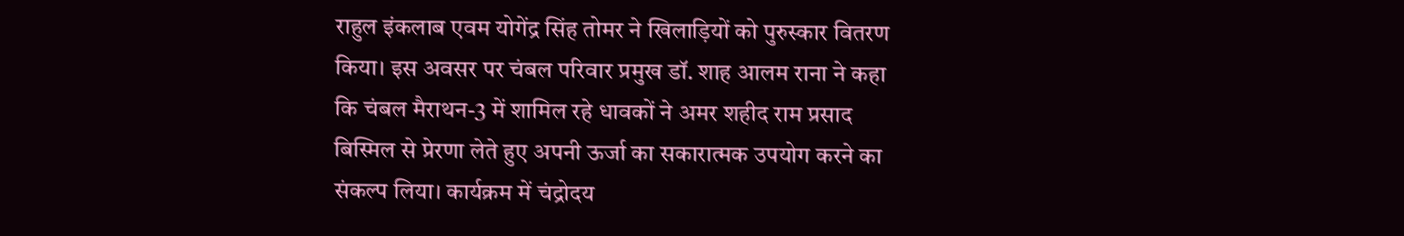राहुल इंकलाब एवम योगेंद्र सिंह तोमर ने खिलाड़ियों को पुरुस्कार वितरण किया। इस अवसर पर चंबल परिवार प्रमुख डॉ. शाह आलम राना ने कहा कि चंबल मैराथन-3 में शामिल रहे धावकों ने अमर शहीद राम प्रसाद बिस्मिल से प्रेरणा लेते हुए अपनी ऊर्जा का सकारात्मक उपयोग करने का संकल्प लिया। कार्यक्रम में चंद्रोदय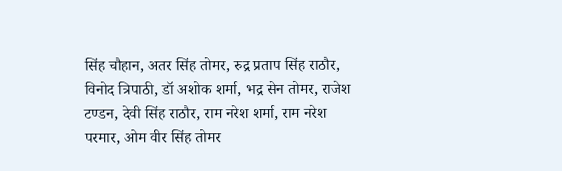सिंह चौहान, अतर सिंह तोमर, रुद्र प्रताप सिंह राठौर, विनोद त्रिपाठी, डॉ अशोक शर्मा, भद्र सेन तोमर, राजेश टण्डन, देवी सिंह राठौर, राम नरेश शर्मा, राम नरेश परमार, ओम वीर सिंह तोमर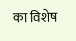का विशेष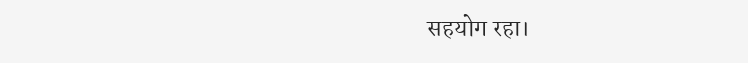सहयोग रहा।